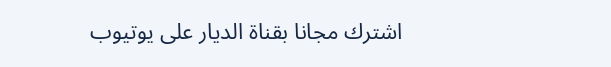اشترك مجانا بقناة الديار على يوتيوب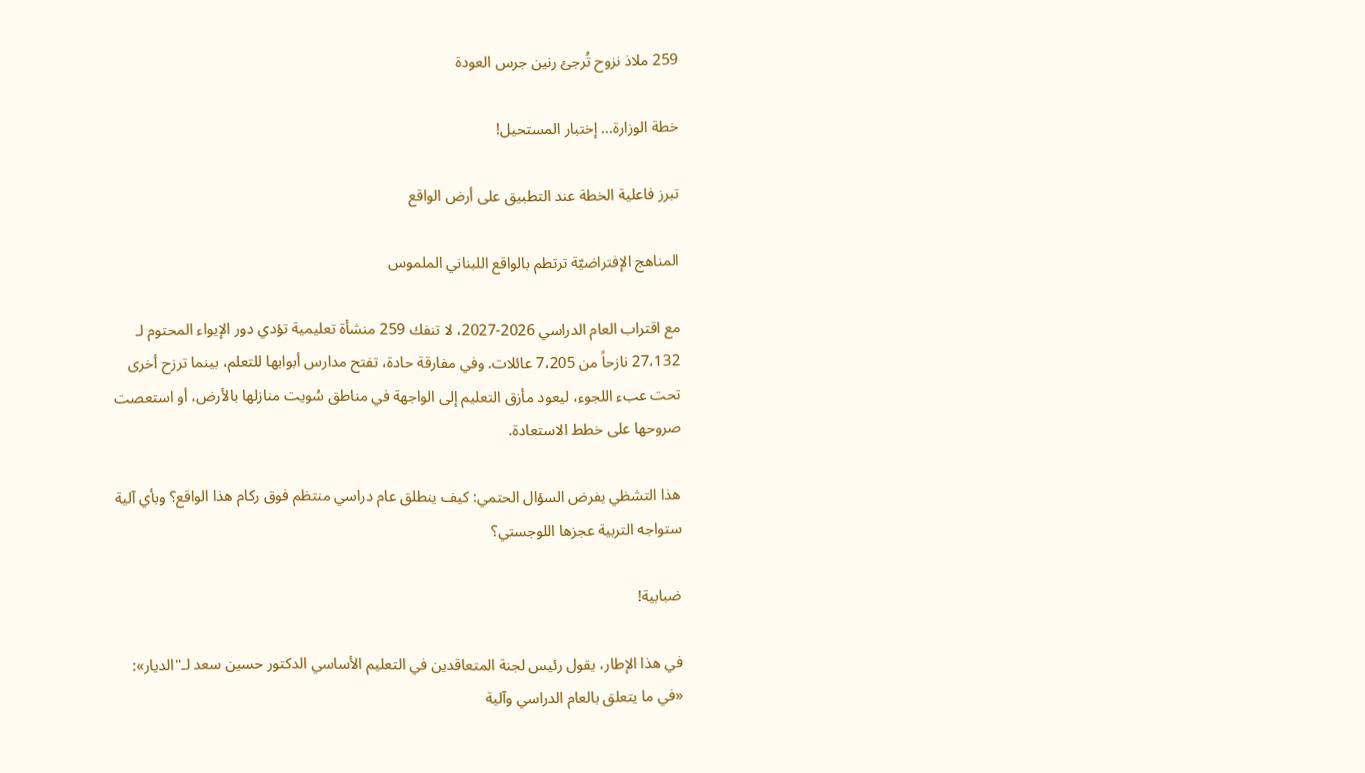259 ملاذ نزوح تُرجئ رنين جرس العودة

خطة الوزارة... إختبار المستحيل!

تبرز فاعلية الخطة عند التطبيق على أرض الواقع

المناهج الإفتراضيّة ترتطم بالواقع اللبناني الملموس

مع اقتراب العام الدراسي 2026-2027، لا تنفك 259 منشأة تعليمية تؤدي دور الإيواء المحتوم لـ 27،132 نازحاً من 7،205 عائلات. وفي مفارقة حادة، تفتح مدارس أبوابها للتعلم، بينما ترزح أخرى تحت عبء اللجوء، ليعود مأزق التعليم إلى الواجهة في مناطق سُويت منازلها بالأرض، أو استعصت صروحها على خطط الاستعادة.

هذا التشظي يفرض السؤال الحتمي: كيف ينطلق عام دراسي منتظم فوق ركام هذا الواقع؟ وبأي آلية ستواجه التربية عجزها اللوجستي؟

ضبابية!

في هذا الإطار، يقول رئيس لجنة المتعاقدين في التعليم الأساسي الدكتور حسين سعد لـ"الديار»: «في ما يتعلق بالعام الدراسي وآلية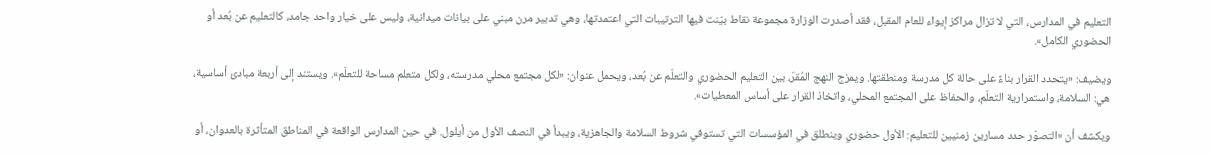التعليم في المدارس، التي لا تزال مراكز إيواء للعام المقبل، فقد أصدرت الوزارة مجموعة نقاط بيّنت فيها الترتيبات التي اعتمدتها، وهي تدبير مرن مبني على بيانات ميدانية، وليس على خيار واحد جامد، كالتعليم عن بُعد أو الحضوري الكامل».

ويضيف: «يتحدد القرار بناءً على حالة كل مدرسة ومنطقتها. ويمزج النهج المُقرّ، بين التعليم الحضوري والتعلّم عن بُعد، ويحمل عنوان: «لكل مجتمع محلي مدرسته، ولكل متعلم مساحة للتعلّم». ويستند إلى أربعة مبادئ أساسية، هي: السلامة، واستمرارية التعلّم، والحفاظ على المجتمع المحلي، واتخاذ القرار على أساس المعطيات».

ويكشف أن «التصوّر حدد مسارين زمنيين للتعليم: الأول حضوري وينطلق في المؤسسات التي تستوفي شروط السلامة والجاهزية، ويبدأ في النصف الأول من أيلول. في حين المدارس الواقعة في المناطق المتأثرة بالعدوان، أو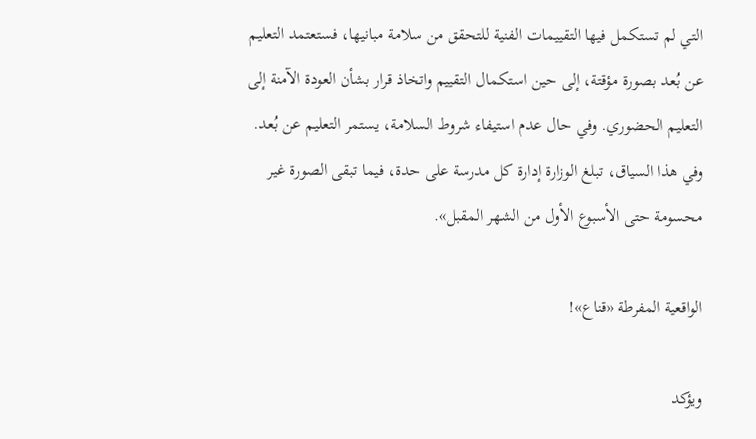التي لم تستكمل فيها التقييمات الفنية للتحقق من سلامة مبانيها، فستعتمد التعليم عن بُعد بصورة مؤقتة، إلى حين استكمال التقييم واتخاذ قرار بشأن العودة الآمنة إلى التعليم الحضوري. وفي حال عدم استيفاء شروط السلامة، يستمر التعليم عن بُعد. وفي هذا السياق، تبلغ الوزارة إدارة كل مدرسة على حدة، فيما تبقى الصورة غير محسومة حتى الأسبوع الأول من الشهر المقبل».

الواقعية المفرطة «قناع»!

ويؤكد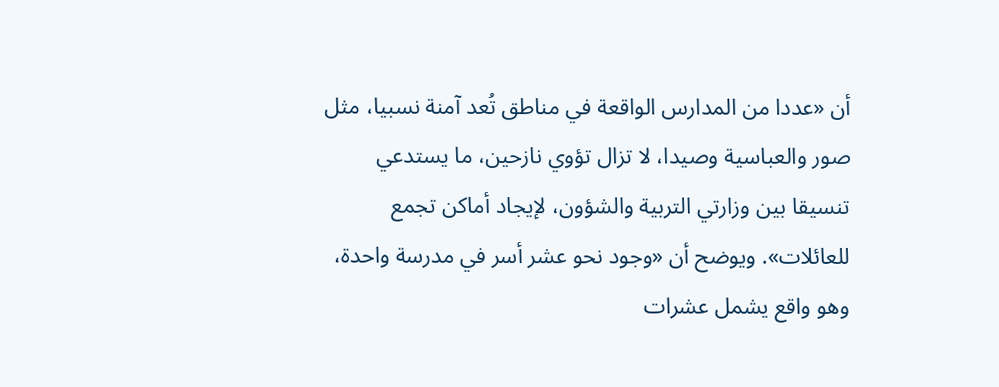أن «عددا من المدارس الواقعة في مناطق تُعد آمنة نسبيا، مثل صور والعباسية وصيدا، لا تزال تؤوي نازحين، ما يستدعي تنسيقا بين وزارتي التربية والشؤون، لإيجاد أماكن تجمع للعائلات». ويوضح أن «وجود نحو عشر أسر في مدرسة واحدة، وهو واقع يشمل عشرات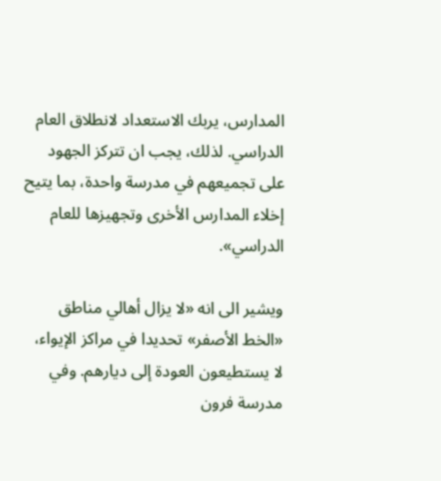المدارس، يربك الاستعداد لانطلاق العام الدراسي. لذلك، يجب ان تتركز الجهود على تجميعهم في مدرسة واحدة، بما يتيح إخلاء المدارس الأخرى وتجهيزها للعام الدراسي».

ويشير الى انه «لا يزال أهالي مناطق «الخط الأصفر» تحديدا في مراكز الإيواء، لا يستطيعون العودة إلى ديارهم. وفي مدرسة فرون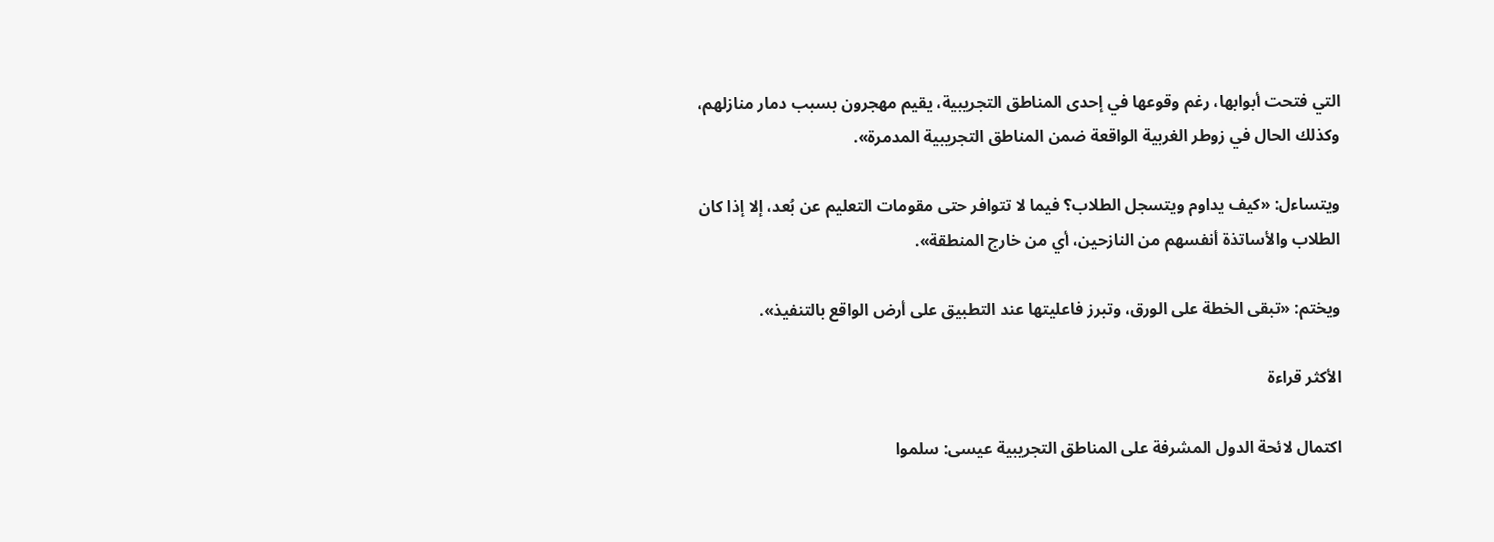التي فتحت أبوابها، رغم وقوعها في إحدى المناطق التجريبية، يقيم مهجرون بسبب دمار منازلهم، وكذلك الحال في زوطر الغربية الواقعة ضمن المناطق التجريبية المدمرة».

ويتساءل: «كيف يداوم ويتسجل الطلاب؟ فيما لا تتوافر حتى مقومات التعليم عن بُعد، إلا إذا كان الطلاب والأساتذة أنفسهم من النازحين، أي من خارج المنطقة».

ويختم: «تبقى الخطة على الورق، وتبرز فاعليتها عند التطبيق على أرض الواقع بالتنفيذ».

الأكثر قراءة

اكتمال لائحة الدول المشرفة على المناطق التجريبية عيسى: سلموا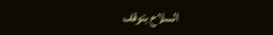السلاح بتوقف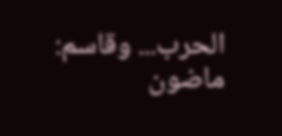الحرب... وقاسم: ماضون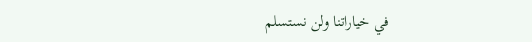في خياراتنا ولن نستسلم